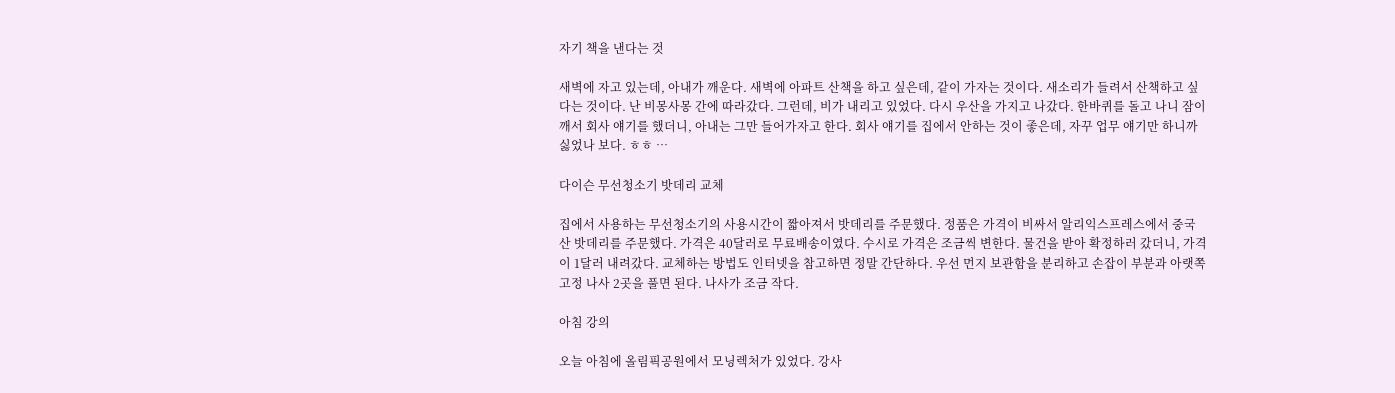자기 책을 낸다는 것

새벽에 자고 있는데, 아내가 깨운다. 새벽에 아파트 산책을 하고 싶은데, 같이 가자는 것이다. 새소리가 들려서 산책하고 싶다는 것이다. 난 비몽사몽 간에 따라갔다. 그런데, 비가 내리고 있었다. 다시 우산을 가지고 나갔다. 한바퀴를 돌고 나니 잠이 깨서 회사 얘기를 했더니, 아내는 그만 들어가자고 한다. 회사 얘기를 집에서 안하는 것이 좋은데, 자꾸 업무 얘기만 하니까 싫었나 보다. ㅎㅎ …

다이슨 무선청소기 밧데리 교체

집에서 사용하는 무선청소기의 사용시간이 짧아져서 밧데리를 주문했다. 정품은 가격이 비싸서 알리익스프레스에서 중국산 밧데리를 주문했다. 가격은 40달러로 무료배송이였다. 수시로 가격은 조금씩 변한다. 물건을 받아 확정하러 갔더니, 가격이 1달러 내려갔다. 교체하는 방법도 인터넷을 참고하면 정말 간단하다. 우선 먼지 보관함을 분리하고 손잡이 부분과 아랫쪽 고정 나사 2곳을 풀면 된다. 나사가 조금 작다.

아침 강의

오늘 아침에 올림픽공원에서 모닝렉처가 있었다. 강사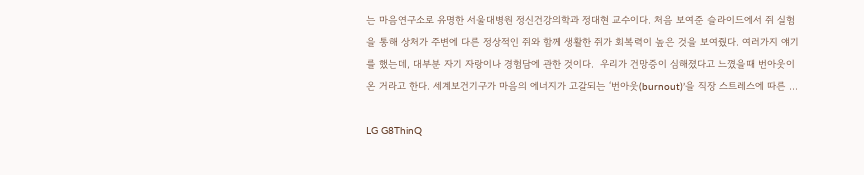는 마음연구소로 유명한 서울대병원 정신건강의학과 정대현 교수이다. 처음 보여준 슬라이드에서 쥐 실험을 통해 상처가 주변에 다른 정상적인 쥐와 함께 생활한 쥐가 회복력이 높은 것을 보여줬다. 여러가지 얘기를 했는데, 대부분 자기 자랑이나 경험담에 관한 것이다.  우리가 건망증이 심해졌다고 느꼈을때 번아웃이 온 거라고 한다. 세계보건기구가 마음의 에너지가 고갈되는 ‘번아웃(burnout)’을 직장 스트레스에 따른 …

LG G8ThinQ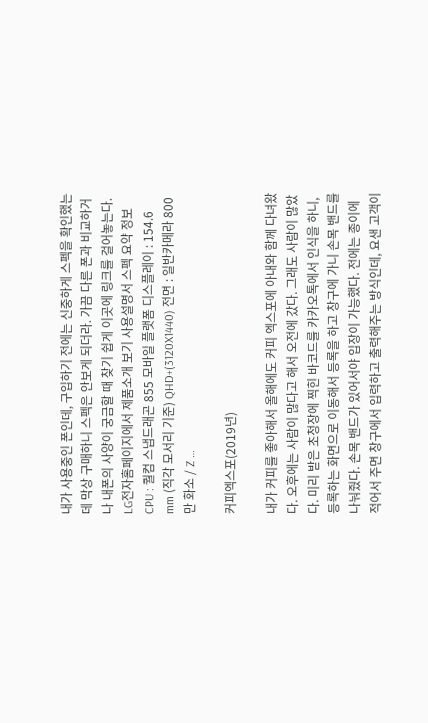내가 사용중인 폰인데, 구입하기 전에는 신중하게 스펙을 확인했는데 막상 구매하니 스펙은 안보게 되더라. 가끔 다른 폰과 비교하거나 내폰의 사양이 궁금할 때 찾기 쉽게 이곳에 링크를 걸어놓는다. LG전자홈페이지에서 제품소개 보기 사용설명서 스펙 요약 정보 CPU : 퀄컴 스냅드래곤 855 모바일 플랫폼 디스플레이 : 154.6 mm (직각 모서리 기준) QHD+(3120X1440) 전면 : 일반카메라 800만 화소 / Z …

커피엑스포(2019년)

내가 커피를 좋아해서 올해에도 커피 엑스포에 아내와 함께 다녀왔다. 오후에는 사람이 많다고 해서 오전에 갔다. 그래도 사람이 많았다. 미리 받은 초청장에 찍힌 바코드를 카카오톡에서 인식을 하니, 등록하는 화면으로 이동해서 등록을 하고 창구에 가니 손목 밴드를 나눠줬다. 손목 밴드가 있어서야 입장이 가능했다. 전에는 종이에 적어서 주면 창구에서 입력하고 출력해주는 방식인데, 요샌 고객이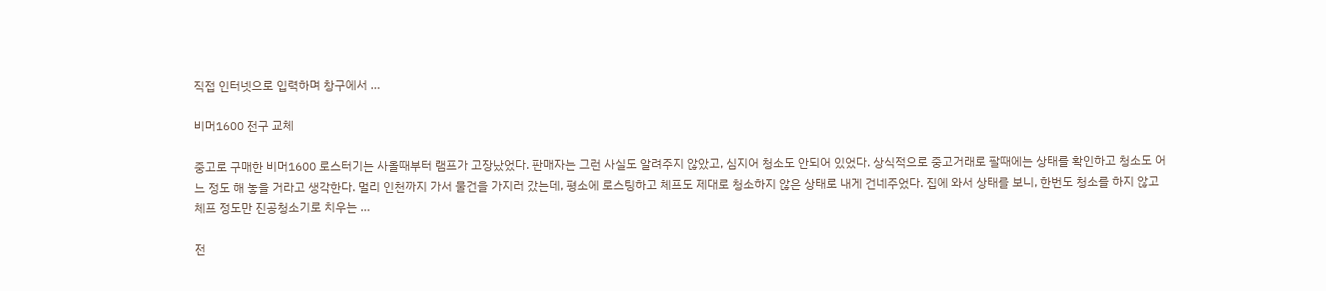직접 인터넷으로 입력하며 창구에서 …

비머1600 전구 교체

중고로 구매한 비머1600 로스터기는 사올때부터 램프가 고장났었다. 판매자는 그런 사실도 알려주지 않았고, 심지어 청소도 안되어 있었다. 상식적으로 중고거래로 팔때에는 상태를 확인하고 청소도 어느 정도 해 놓을 거라고 생각한다. 멀리 인천까지 가서 물건을 가지러 갔는데, 평소에 로스팅하고 체프도 제대로 청소하지 않은 상태로 내게 건네주었다. 집에 와서 상태를 보니, 한번도 청소를 하지 않고 체프 정도만 진공청소기로 치우는 …

전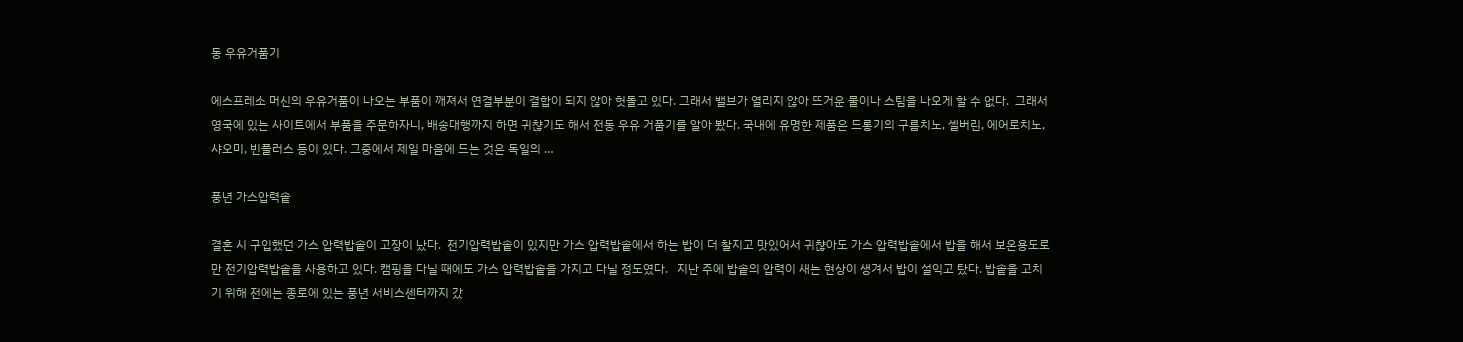동 우유거품기

에스프레소 머신의 우유거품이 나오는 부품이 깨져서 연결부분이 결합이 되지 않아 헛돌고 있다. 그래서 밸브가 열리지 않아 뜨거운 물이나 스팀을 나오게 할 수 없다.  그래서 영국에 있는 사이트에서 부품을 주문하자니, 배송대행까지 하면 귀챦기도 해서 전동 우유 거품기를 알아 봤다. 국내에 유명한 제품은 드롱기의 구름치노, 셀버린, 에어로치노, 샤오미, 빈플러스 등이 있다. 그중에서 제일 마음에 드는 것은 독일의 …

풍년 가스압력솥

결혼 시 구입했던 가스 압력밥솥이 고장이 났다.  전기압력밥솥이 있지만 가스 압력밥솥에서 하는 밥이 더 찰지고 맛있어서 귀챦아도 가스 압력밥솥에서 밥을 해서 보온용도로만 전기압력밥솥을 사용하고 있다. 캠핑을 다닐 때에도 가스 압력밥솥을 가지고 다닐 정도였다.   지난 주에 밥솥의 압력이 새는 현상이 생겨서 밥이 설익고 탔다. 밥솥을 고치기 위해 전에는 종로에 있는 풍년 서비스센터까지 갔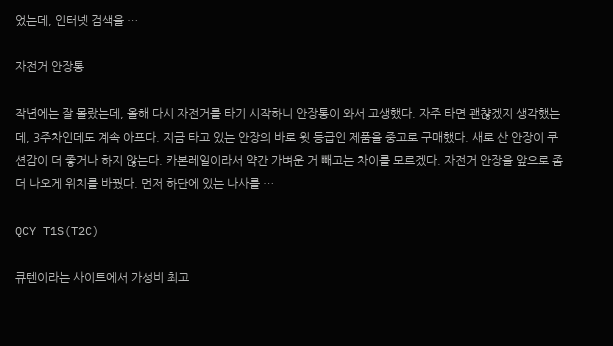었는데, 인터넷 검색을 …

자전거 안장통

작년에는 잘 몰랐는데, 올해 다시 자전거를 타기 시작하니 안장통이 와서 고생했다. 자주 타면 괜챦겠지 생각했는데, 3주차인데도 계속 아프다. 지금 타고 있는 안장의 바로 윗 등급인 제품을 중고로 구매했다. 새로 산 안장이 쿠션감이 더 좋거나 하지 않는다. 카본레일이라서 약간 가벼운 거 빼고는 차이를 모르겠다. 자전거 안장을 앞으로 좀 더 나오게 위치를 바꿨다. 먼저 하단에 있는 나사를 …

QCY T1S(T2C)

큐텐이라는 사이트에서 가성비 최고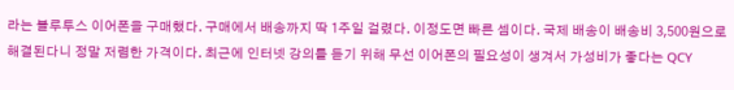라는 블루투스 이어폰을 구매했다. 구매에서 배송까지 딱 1주일 걸렸다. 이정도면 빠른 셈이다. 국제 배송이 배송비 3,500원으로 해결된다니 정말 저렴한 가격이다. 최근에 인터넷 강의를 듣기 위해 무선 이어폰의 필요성이 생겨서 가성비가 좋다는 QCY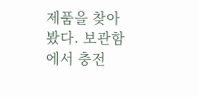제품을 찾아봤다. 보관함에서 충전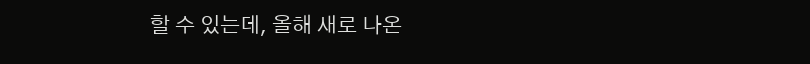할 수 있는데, 올해 새로 나온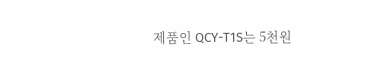제품인 QCY-T1S는 5천원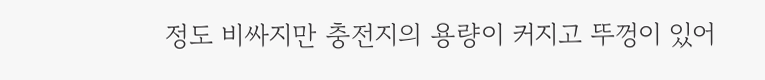정도 비싸지만 충전지의 용량이 커지고 뚜껑이 있어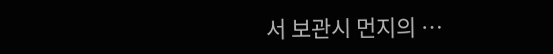서 보관시 먼지의 …